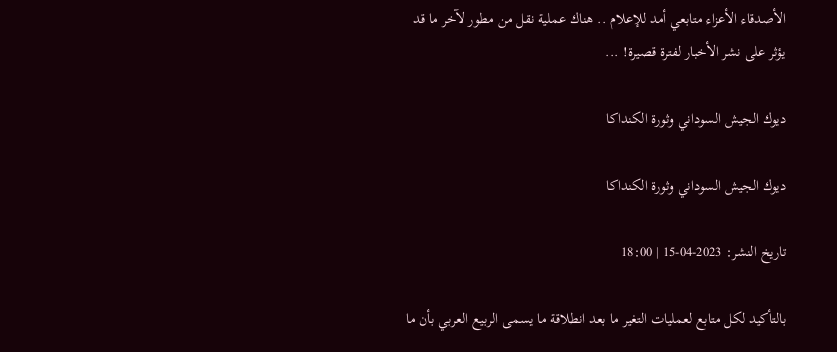الأصدقاء الأعزاء متابعي أمد للإعلام .. هناك عملية نقل من مطور لآخر ما قد يؤثر على نشر الأخبار لفترة قصيرة! ...

ديوك الجيش السوداني وثورة الكنداكا

ديوك الجيش السوداني وثورة الكنداكا

تاريخ النشر: 2023-04-15 | 18:00

بالتأكيد لكل متابع لعمليات التغير ما بعد انطلاقة ما يسمى الربيع العربي بأن ما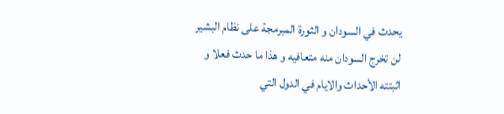يحدث في السودان و الثورة المبرمجة على نظام البشير لن تخرج السودان منه متعافيه و هذا ما حدث فعلا و اثبتته الأحداث والايام في الدول التي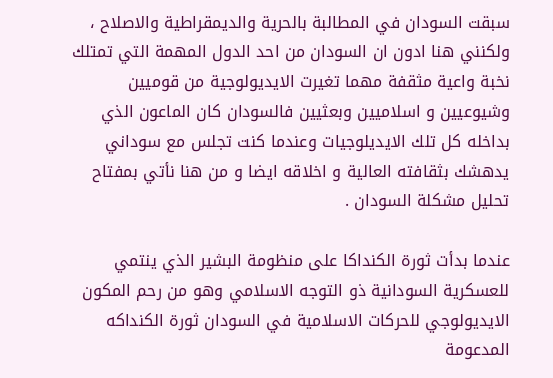سبقت السودان في المطالبة بالحرية والديمقراطية والاصلاح ، ولكنني هنا ادون ان السودان من احد الدول المهمة التي تمتلك نخبة واعية مثقفة مهما تغيرت الايديولوجية من قوميين وشيوعيين و اسلاميين وبعثيين فالسودان كان الماعون الذي بداخله كل تلك الايديلوجيات وعندما كنت تجلس مع سوداني يدهشك بثقافته العالية و اخلاقه ايضا و من هنا نأتي بمفتاح تحليل مشكلة السودان .

عندما بدأت ثورة الكنداكا على منظومة البشير الذي ينتمي للعسكرية السودانية ذو التوجه الاسلامي وهو من رحم المكون الايديولوجي للحركات الاسلامية في السودان ثورة الكنداكه المدعومة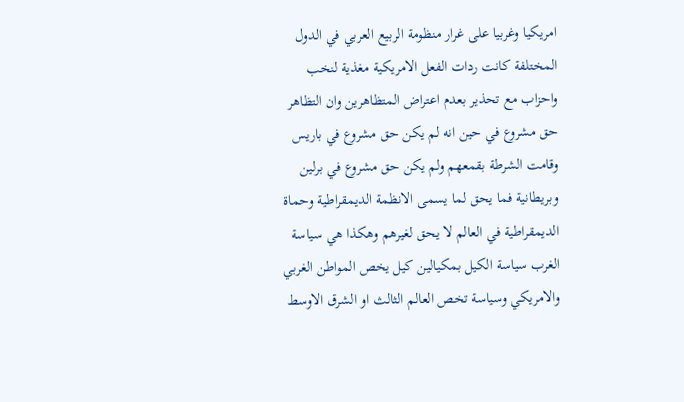امريكيا وغربيا على غرار منظومة الربيع العربي في الدول المختلفة كانت ردات الفعل الامريكية مغذية لنخب واحزاب مع تحذير بعدم اعتراض المتظاهرين وان التظاهر حق مشروع في حين انه لم يكن حق مشروع في باريس وقامت الشرطة بقمعهم ولم يكن حق مشروع في برلين وبريطانية فما يحق لما يسمى الانظمة الديمقراطية وحماة الديمقراطية في العالم لا يحق لغيرهم وهكذا هي سياسة الغرب سياسة الكيل بمكيالين كيل يخص المواطن الغربي والامريكي وسياسة تخص العالم الثالث او الشرق الاوسط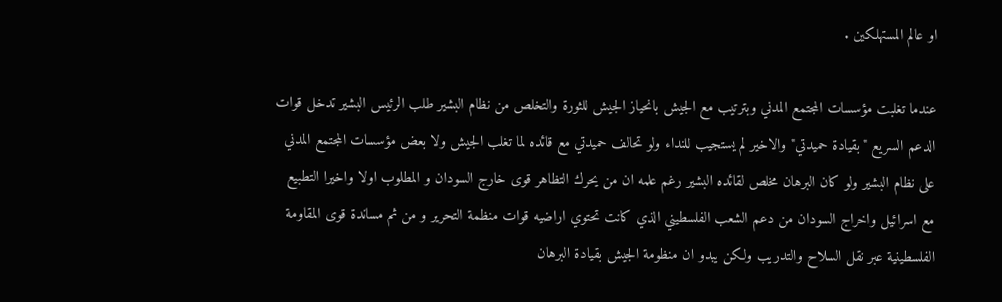او عالم المستهلكين .

عندما تغلبت مؤسسات المجتمع المدني وبترتيب مع الجيش بانحياز الجيش للثورة والتخلص من نظام البشير طلب الرئيس البشير تدخل قوات الدعم السريع "بقيادة حميدتي" والاخير لم يستجيب للنداء ولو تحالف حميدتي مع قائده لما تغلب الجيش ولا بعض مؤسسات المجتمع المدني على نظام البشير ولو كان البرهان مخلص لقائده البشير رغم علمه ان من يحرك التظاهر قوى خارج السودان و المطلوب اولا واخيرا التطبيع مع اسرائيل واخراج السودان من دعم الشعب الفلسطيني الذي كانت تحتوي اراضيه قوات منظمة التحرير و من ثم مساندة قوى المقاومة الفلسطينية عبر نقل السلاح والتدريب ولكن يبدو ان منظومة الجيش بقيادة البرهان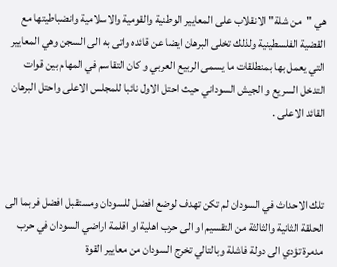هي "من شلة" الانقلاب على المعايير الوطنية والقومية والاسلامية وانضباطيتها مع القضية الفلسطينية ولذلك تخلى البرهان ايضا عن قائده واتى به الى السجن وهي المعايير التي يعمل بها بمنطلقات ما يسمى الربيع العربي و كان التقاسم في المهام بين قوات التدخل السريع و الجيش السوداني حيث احتل الاول نائبا للمجلس الاعلى واحتل البرهان القائد الاعلى .



تلك الاحداث في السودان لم تكن تهدف لوضع افضل للسودان ومستقبل افضل فربما الى الحلقة الثانية والثالثة من التقسيم او الى حرب اهلية او اقلمة اراضي السودان في حرب مدمرة تؤدي الى دولة فاشلة وبالتالي تخرج السودان من معايير القوة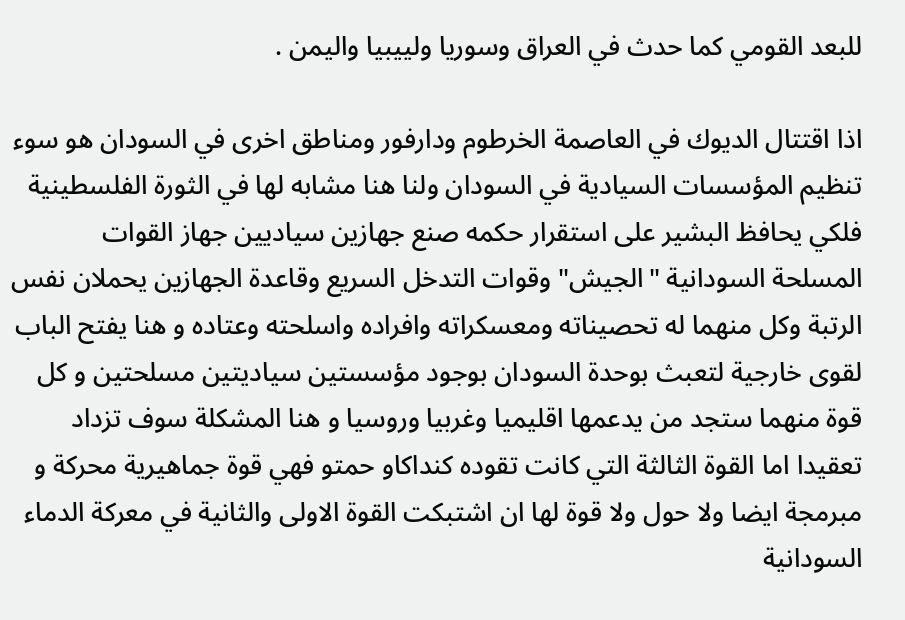للبعد القومي كما حدث في العراق وسوريا ولييبيا واليمن .

اذا اقتتال الديوك في العاصمة الخرطوم ودارفور ومناطق اخرى في السودان هو سوء تنظيم المؤسسات السيادية في السودان ولنا هنا مشابه لها في الثورة الفلسطينية فلكي يحافظ البشير على استقرار حكمه صنع جهازين سياديين جهاز القوات المسلحة السودانية "الجيش" وقوات التدخل السريع وقاعدة الجهازين يحملان نفس الرتبة وكل منهما له تحصيناته ومعسكراته وافراده واسلحته وعتاده و هنا يفتح الباب لقوى خارجية لتعبث بوحدة السودان بوجود مؤسستين سياديتين مسلحتين و كل قوة منهما ستجد من يدعمها اقليميا وغربيا وروسيا و هنا المشكلة سوف تزداد تعقيدا اما القوة الثالثة التي كانت تقوده كنداكاو حمتو فهي قوة جماهيرية محركة و مبرمجة ايضا ولا حول ولا قوة لها ان اشتبكت القوة الاولى والثانية في معركة الدماء السودانية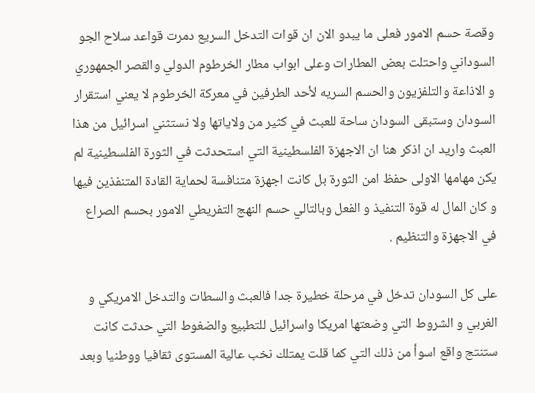وقصة حسم الامور فعلى ما يبدو الان ان قوات التدخل السريع دمرت قواعد سلاح الجو السوداني واحتلت بعض المطارات وعلى ابواب مطار الخرطوم الدولي والقصر الجمهوري و الاذاعة والتلفزيون والحسم السريه لأحد الطرفين في معركة الخرطوم لا يعني استقرار السودان وستبقى السودان ساحة للعبث في كثير من ولاياتها ولا نستثني اسرائيل من هذا العبث واريد ان اذكر هنا ان الاجهزة الفلسطينية التي استحدثت في الثورة الفلسطينية لم يكن مهامها الاولى حفظ امن الثورة بل كانت اجهزة متنافسة لحماية القادة المتنفذين فيها و كان المال له قوة التنفيذ و الفعل وبالتالي حسم النهج التفريطي الامور بحسم الصراع في الاجهزة والتنظيم .

على كل السودان تدخل في مرحلة خطيرة جدا فالعبث والسطات والتدخل الامريكي و الغربي و الشروط التي وضعتها امريكا واسرائيل للتطبيع والضغوط التي حدثت كانت ستنتج واقع اسوأ من ذلك التي كما قلت يمتلك نخب عالية المستوى ثقافيا ووطنيا وبعد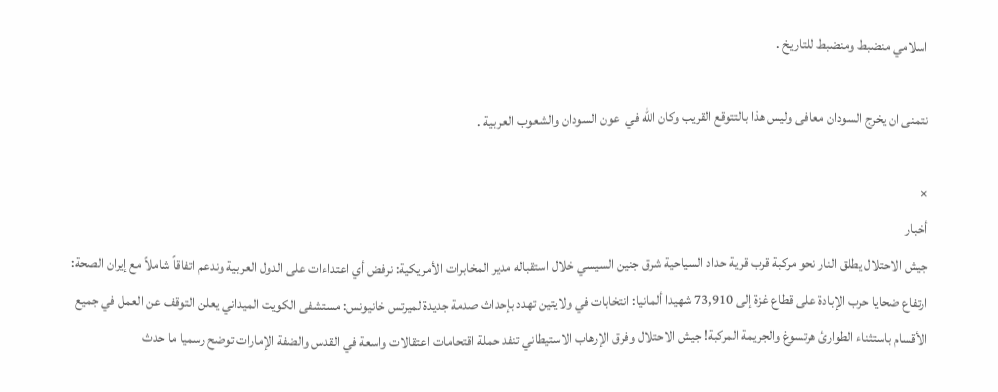اسلامي منضبط ومنضبط للتاريخ .

نتمنى ان يخرج السودان معافى وليس هذا بالتتوقع القريب وكان الله في  عون السودان والشعوب العربية .

×
أخبار
جيش الاحتلال يطلق النار نحو مركبة قرب قرية حداد السياحية شرق جنين السيسي خلال استقباله مدير المخابرات الأمريكية: نرفض أي اعتداءات على الدول العربية وندعم اتفاقاً شاملاً مع إيران الصحة: ارتفاع ضحايا حرب الإبادة على قطاع غزة إلى 73,910 شهيدا ألمانيا: انتخابات في ولايتين تهدد بإحداث صدمة جديدة لميرتس خانيونس: مستشفى الكويت الميداني يعلن التوقف عن العمل في جميع الأقسام باستثناء الطوارئ هرتسوغ والجريمة المركبة! جيش الاحتلال وفرق الإرهاب الاستيطاني تنفد حملة اقتحامات اعتقالات واسعة في القدس والضفة الإمارات توضح رسميا ما حدث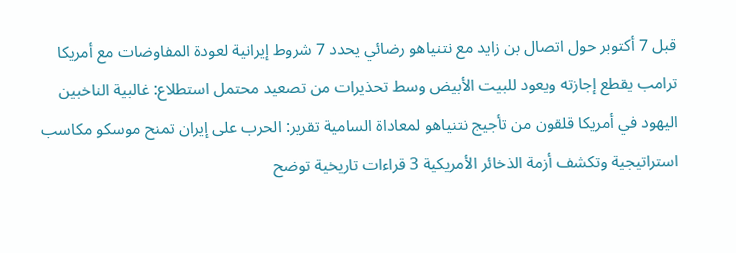قبل 7 أكتوبر حول اتصال بن زايد مع نتنياهو رضائي يحدد 7 شروط إيرانية لعودة المفاوضات مع أمريكا ترامب يقطع إجازته ويعود للبيت الأبيض وسط تحذيرات من تصعيد محتمل استطلاع: غالبية الناخبين اليهود في أمريكا قلقون من تأجيج نتنياهو لمعاداة السامية تقرير: الحرب على إيران تمنح موسكو مكاسب استراتيجية وتكشف أزمة الذخائر الأمريكية 3 قراءات تاريخية توضح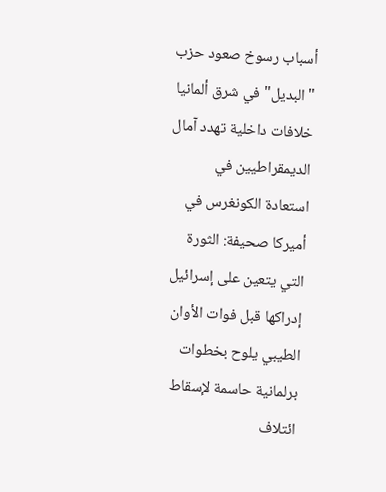أسباب رسوخ صعود حزب "البديل" في شرق ألمانيا خلافات داخلية تهدد آمال الديمقراطيين في استعادة الكونغرس في أميركا صحيفة: الثورة التي يتعين على إسرائيل إدراكها قبل فوات الأوان الطيبي يلوح بخطوات برلمانية حاسمة لإسقاط ائتلاف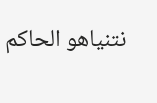نتنياهو الحاكم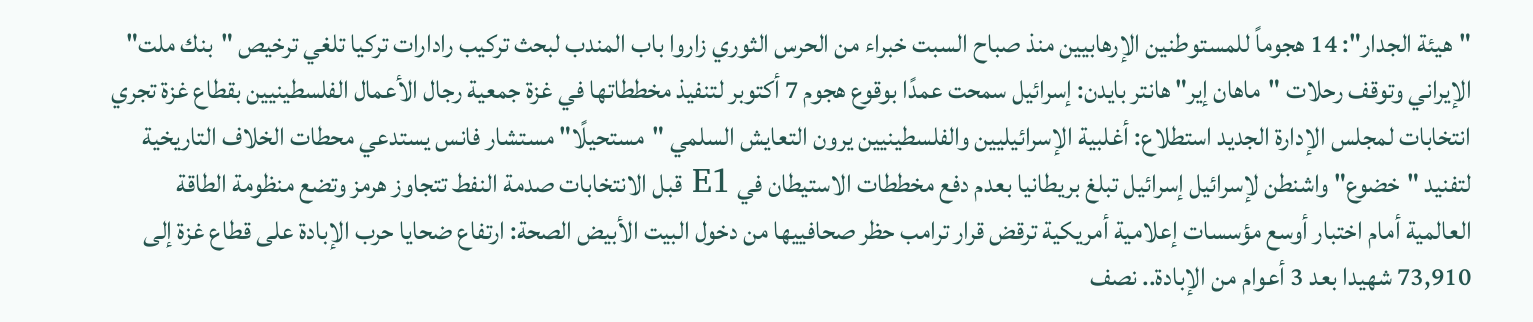"هيئة الجدار": 14 هجوماً للمستوطنين الإرهابيين منذ صباح السبت خبراء من الحرس الثوري زاروا باب المندب لبحث تركيب رادارات تركيا تلغي ترخيص "بنك ملت" الإيراني وتوقف رحلات "ماهان إير" هانتر بايدن: إسرائيل سمحت عمدًا بوقوع هجوم 7 أكتوبر لتنفيذ مخططاتها في غزة جمعية رجال الأعمال الفلسطينيين بقطاع غزة تجري انتخابات لمجلس الإدارة الجديد استطلاع: أغلبية الإسرائيليين والفلسطينيين يرون التعايش السلمي "مستحيلًا" مستشار فانس يستدعي محطات الخلاف التاريخية لتفنيد "خضوع" واشنطن لإسرائيل إسرائيل تبلغ بريطانيا بعدم دفع مخططات الاستيطان في E1 قبل الانتخابات صدمة النفط تتجاوز هرمز وتضع منظومة الطاقة العالمية أمام اختبار أوسع مؤسسات إعلامية أمريكية ترقض قرار ترامب حظر صحافييها من دخول البيت الأبيض الصحة: ارتفاع ضحايا حرب الإبادة على قطاع غزة إلى 73,910 شهيدا بعد 3 أعوام من الإبادة.. نصف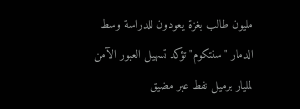مليون طالب بغزة يعودون للدراسة وسط الدمار "سنتكوم" تؤكد تسهيل العبور الآمن لمليار برميل نفط عبر مضيق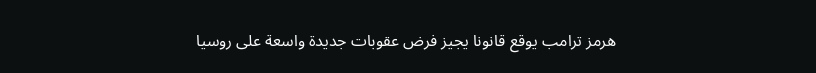هرمز ترامب يوقع قانونا يجيز فرض عقوبات جديدة واسعة على روسيا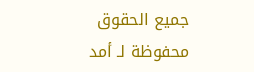جميع الحقوق محفوظة لـ أمد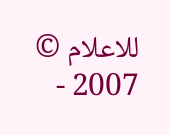للاعلام © 2007 -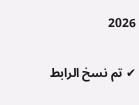2026

✔ تم نسخ الرابط